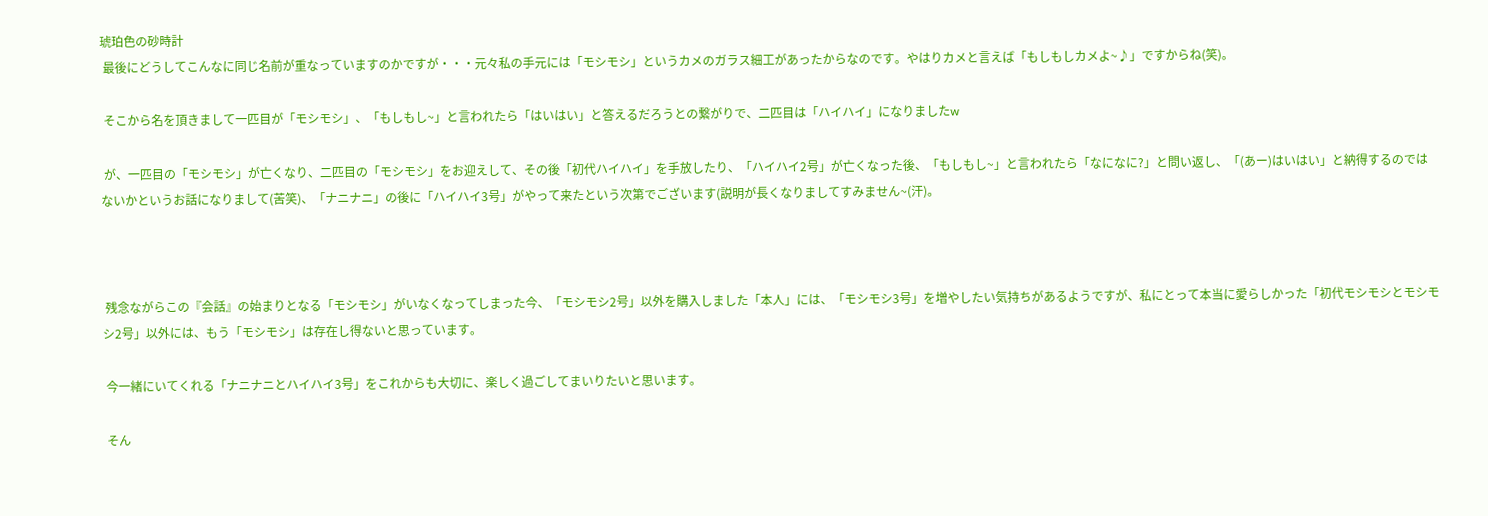琥珀色の砂時計
 最後にどうしてこんなに同じ名前が重なっていますのかですが・・・元々私の手元には「モシモシ」というカメのガラス細工があったからなのです。やはりカメと言えば「もしもしカメよ~♪」ですからね(笑)。

 そこから名を頂きまして一匹目が「モシモシ」、「もしもし~」と言われたら「はいはい」と答えるだろうとの繋がりで、二匹目は「ハイハイ」になりましたw

 が、一匹目の「モシモシ」が亡くなり、二匹目の「モシモシ」をお迎えして、その後「初代ハイハイ」を手放したり、「ハイハイ2号」が亡くなった後、「もしもし~」と言われたら「なになに?」と問い返し、「(あー)はいはい」と納得するのではないかというお話になりまして(苦笑)、「ナニナニ」の後に「ハイハイ3号」がやって来たという次第でございます(説明が長くなりましてすみません~(汗)。



 残念ながらこの『会話』の始まりとなる「モシモシ」がいなくなってしまった今、「モシモシ2号」以外を購入しました「本人」には、「モシモシ3号」を増やしたい気持ちがあるようですが、私にとって本当に愛らしかった「初代モシモシとモシモシ2号」以外には、もう「モシモシ」は存在し得ないと思っています。

 今一緒にいてくれる「ナニナニとハイハイ3号」をこれからも大切に、楽しく過ごしてまいりたいと思います。

 そん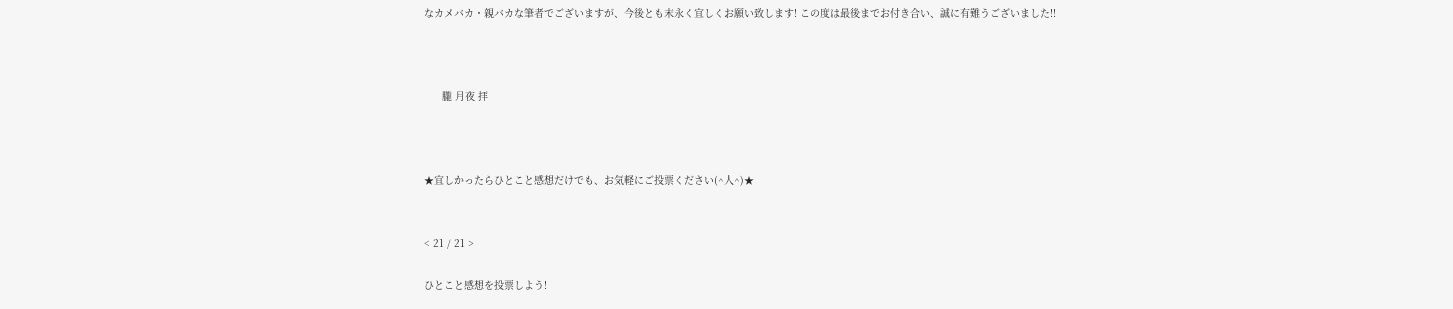なカメバカ・親バカな筆者でございますが、今後とも末永く宜しくお願い致します! この度は最後までお付き合い、誠に有難うございました!!



      朧 月夜 拝



★宜しかったらひとこと感想だけでも、お気軽にご投票ください(^人^)★


< 21 / 21 >

ひとこと感想を投票しよう!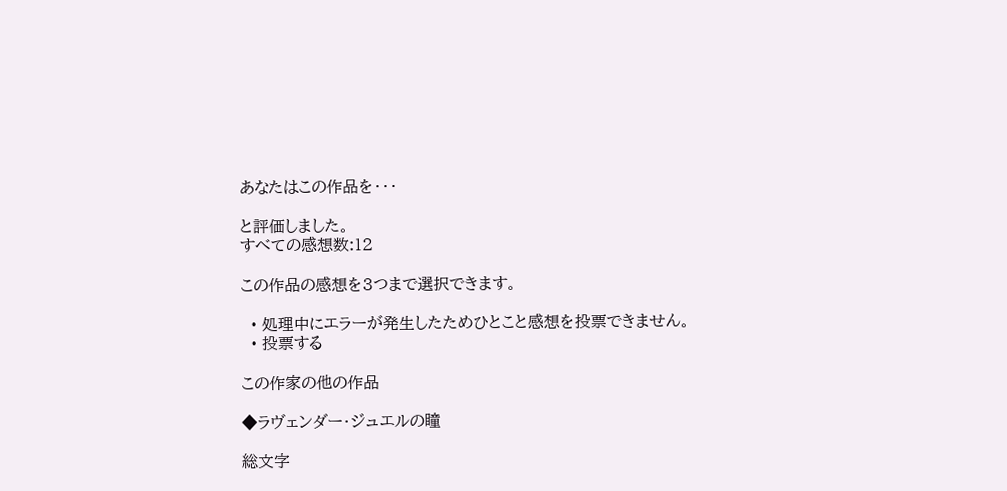あなたはこの作品を・・・

と評価しました。
すべての感想数:12

この作品の感想を3つまで選択できます。

  • 処理中にエラーが発生したためひとこと感想を投票できません。
  • 投票する

この作家の他の作品

◆ラヴェンダー・ジュエルの瞳

総文字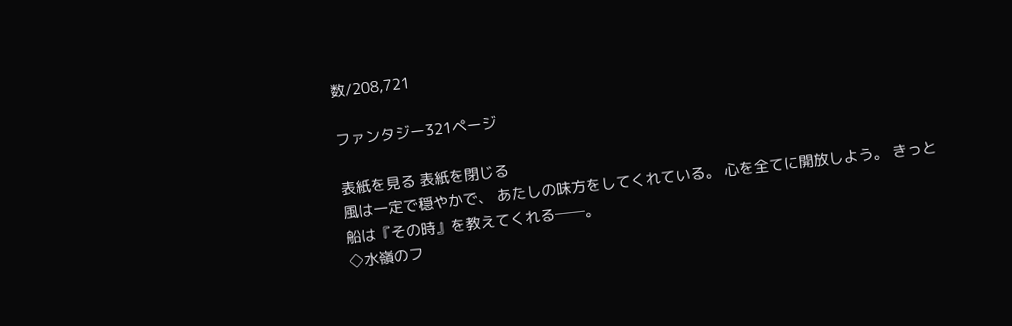数/208,721

ファンタジー321ページ

表紙を見る 表紙を閉じる
風は一定で穏やかで、 あたしの味方をしてくれている。 心を全てに開放しよう。 きっと船は『その時』を教えてくれる──。
◇水嶺のフ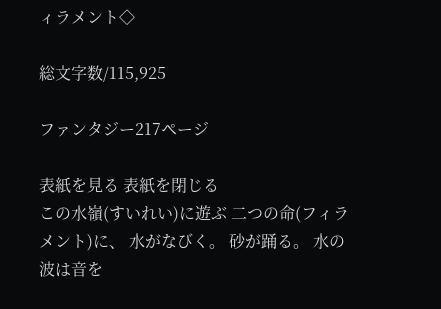ィラメント◇

総文字数/115,925

ファンタジー217ページ

表紙を見る 表紙を閉じる
この水嶺(すいれい)に遊ぶ 二つの命(フィラメント)に、 水がなびく。 砂が踊る。 水の波は音を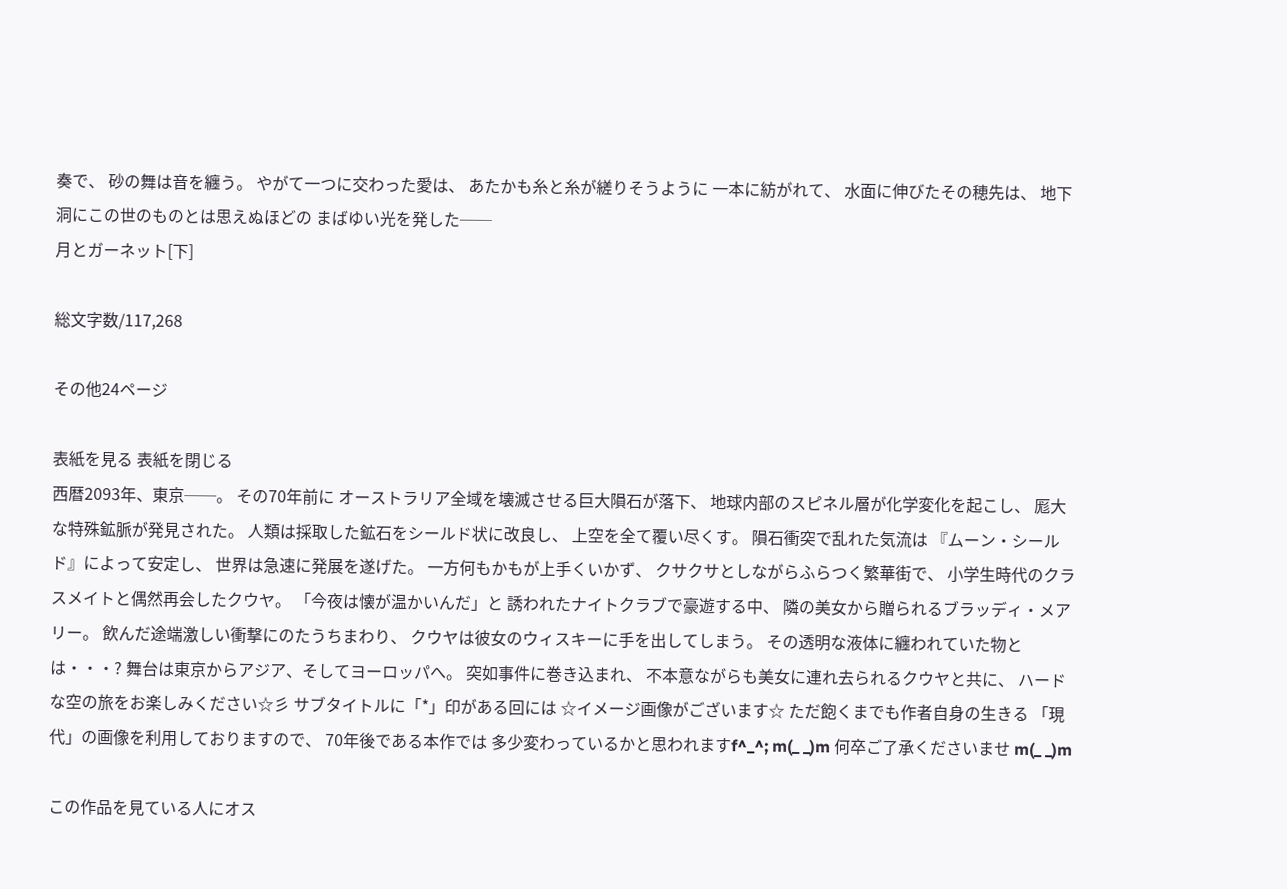奏で、 砂の舞は音を纏う。 やがて一つに交わった愛は、 あたかも糸と糸が縒りそうように 一本に紡がれて、 水面に伸びたその穂先は、 地下洞にこの世のものとは思えぬほどの まばゆい光を発した──
月とガーネット[下]

総文字数/117,268

その他24ページ

表紙を見る 表紙を閉じる
西暦2093年、東京──。 その70年前に オーストラリア全域を壊滅させる巨大隕石が落下、 地球内部のスピネル層が化学変化を起こし、 厖大な特殊鉱脈が発見された。 人類は採取した鉱石をシールド状に改良し、 上空を全て覆い尽くす。 隕石衝突で乱れた気流は 『ムーン・シールド』によって安定し、 世界は急速に発展を遂げた。 一方何もかもが上手くいかず、 クサクサとしながらふらつく繁華街で、 小学生時代のクラスメイトと偶然再会したクウヤ。 「今夜は懐が温かいんだ」と 誘われたナイトクラブで豪遊する中、 隣の美女から贈られるブラッディ・メアリー。 飲んだ途端激しい衝撃にのたうちまわり、 クウヤは彼女のウィスキーに手を出してしまう。 その透明な液体に纏われていた物とは・・・? 舞台は東京からアジア、そしてヨーロッパへ。 突如事件に巻き込まれ、 不本意ながらも美女に連れ去られるクウヤと共に、 ハードな空の旅をお楽しみください☆彡 サブタイトルに「*」印がある回には ☆イメージ画像がございます☆ ただ飽くまでも作者自身の生きる 「現代」の画像を利用しておりますので、 70年後である本作では 多少変わっているかと思われますf^_^; m(_ _)m 何卒ご了承くださいませ m(_ _)m

この作品を見ている人にオス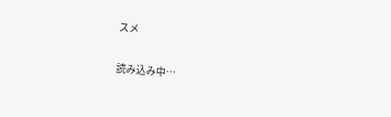スメ

読み込み中…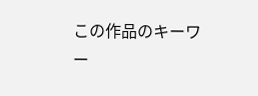この作品のキーワー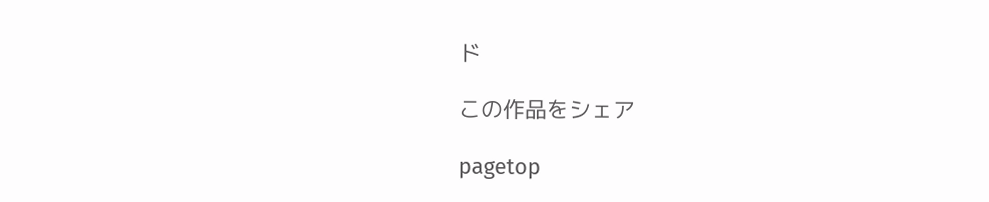ド

この作品をシェア

pagetop